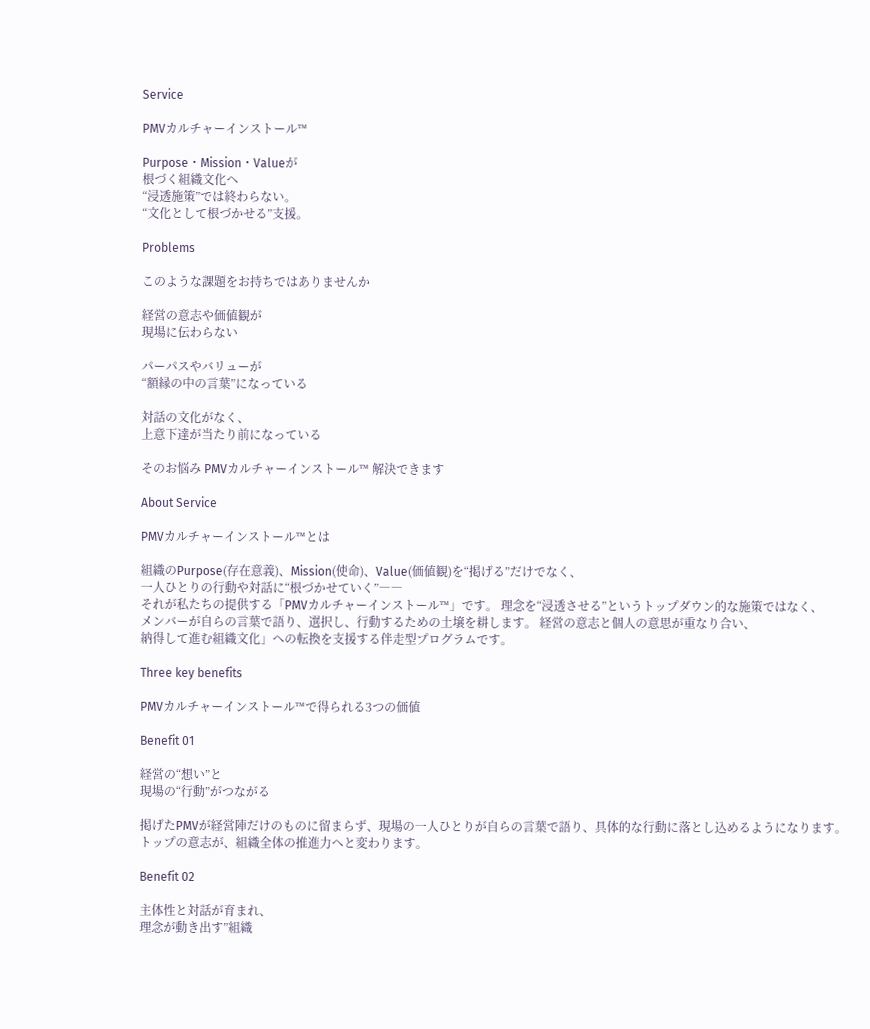Service

PMVカルチャーインストール™

Purpose・Mission・Valueが
根づく組織文化へ
“浸透施策”では終わらない。
“文化として根づかせる”支援。

Problems

このような課題をお持ちではありませんか

経営の意志や価値観が
現場に伝わらない

パーパスやバリューが
“額縁の中の言葉”になっている

対話の文化がなく、
上意下達が当たり前になっている

そのお悩み PMVカルチャーインストール™ 解決できます

About Service

PMVカルチャーインストール™とは

組織のPurpose(存在意義)、Mission(使命)、Value(価値観)を“掲げる”だけでなく、
一人ひとりの行動や対話に“根づかせていく”――
それが私たちの提供する「PMVカルチャーインストール™」です。 理念を“浸透させる”というトップダウン的な施策ではなく、
メンバーが自らの言葉で語り、選択し、行動するための土壌を耕します。 経営の意志と個人の意思が重なり合い、
納得して進む組織文化」への転換を支援する伴走型プログラムです。

Three key benefits

PMVカルチャーインストール™で得られる3つの価値

Benefit 01

経営の“想い”と
現場の“行動”がつながる

掲げたPMVが経営陣だけのものに留まらず、現場の一人ひとりが自らの言葉で語り、具体的な行動に落とし込めるようになります。
トップの意志が、組織全体の推進力へと変わります。

Benefit 02

主体性と対話が育まれ、
理念が動き出す”組織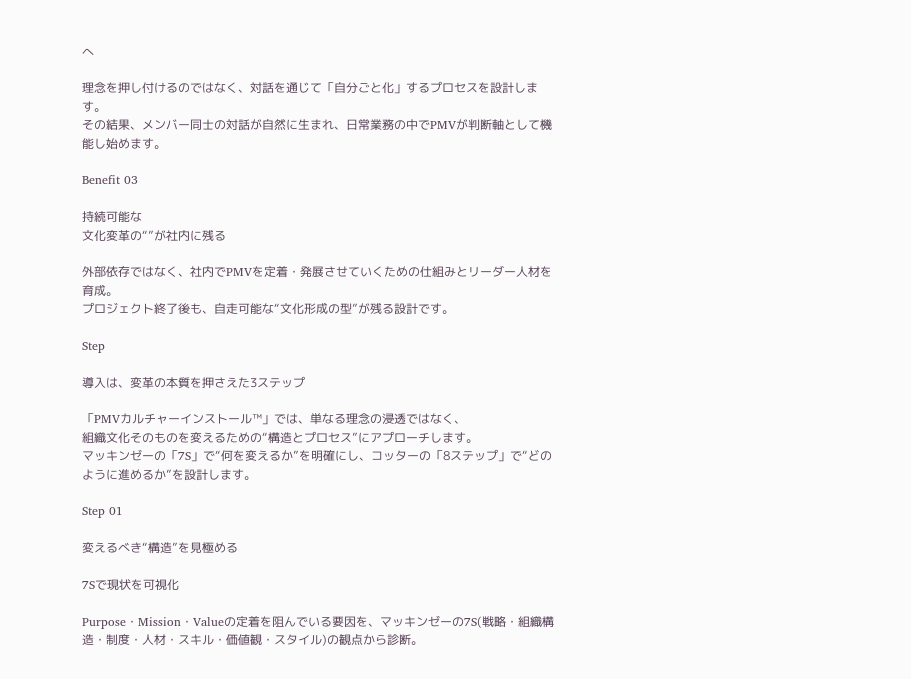へ

理念を押し付けるのではなく、対話を通じて「自分ごと化」するプロセスを設計します。
その結果、メンバー同士の対話が自然に生まれ、日常業務の中でPMVが判断軸として機能し始めます。

Benefit 03

持続可能な
文化変革の“”が社内に残る

外部依存ではなく、社内でPMVを定着・発展させていくための仕組みとリーダー人材を育成。
プロジェクト終了後も、自走可能な“文化形成の型”が残る設計です。

Step

導入は、変革の本質を押さえた3ステップ

「PMVカルチャーインストール™」では、単なる理念の浸透ではなく、
組織文化そのものを変えるための“構造とプロセス”にアプローチします。
マッキンゼーの「7S」で“何を変えるか”を明確にし、コッターの「8ステップ」で“どのように進めるか”を設計します。

Step 01

変えるべき“構造”を見極める

7Sで現状を可視化

Purpose・Mission・Valueの定着を阻んでいる要因を、マッキンゼーの7S(戦略・組織構造・制度・人材・スキル・価値観・スタイル)の観点から診断。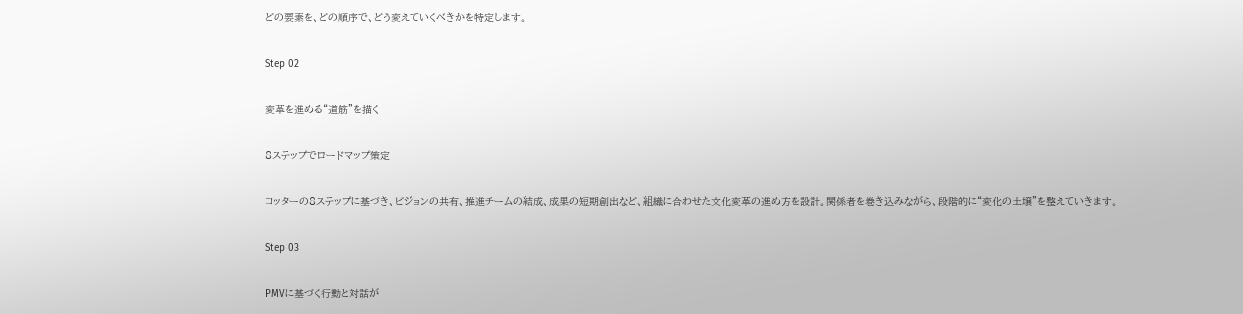どの要素を、どの順序で、どう変えていくべきかを特定します。

Step 02

変革を進める“道筋”を描く

8ステップでロードマップ策定

コッターの8ステップに基づき、ビジョンの共有、推進チームの結成、成果の短期創出など、組織に合わせた文化変革の進め方を設計。関係者を巻き込みながら、段階的に“変化の土壌”を整えていきます。

Step 03

PMVに基づく行動と対話が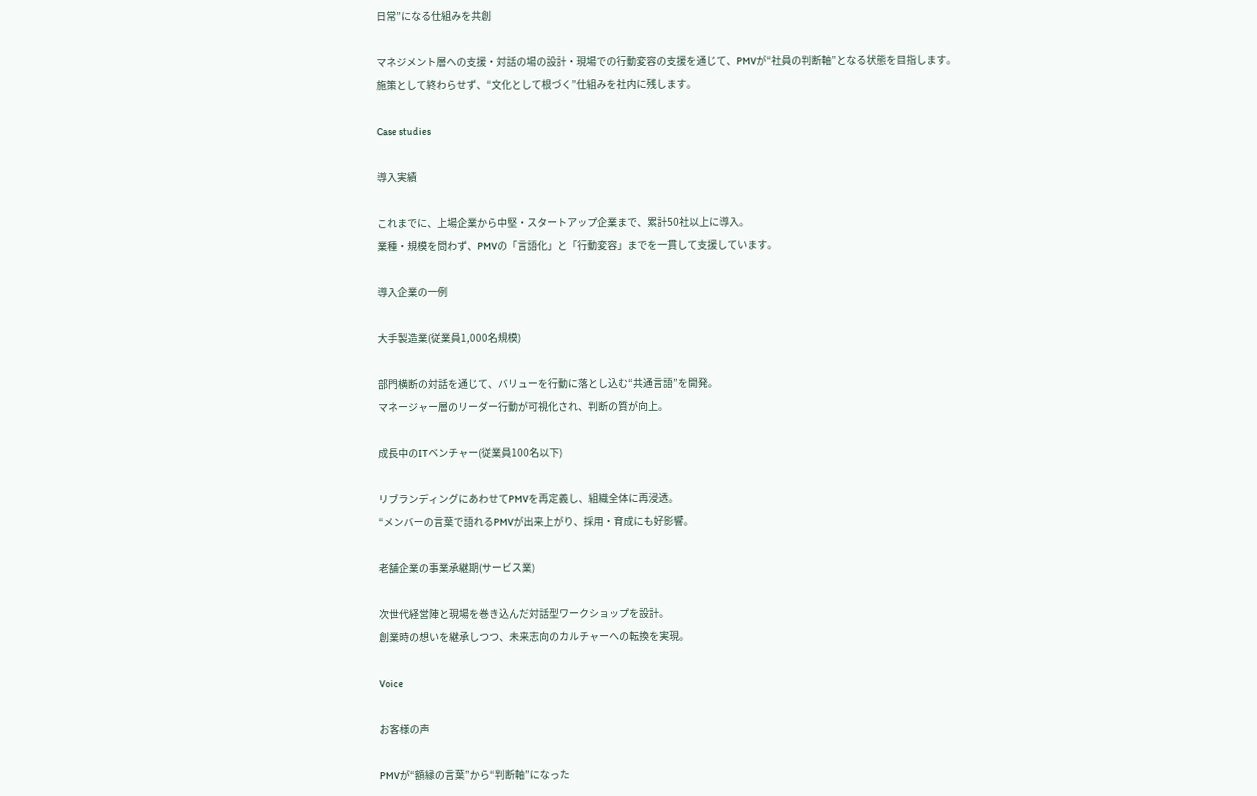日常”になる仕組みを共創

マネジメント層への支援・対話の場の設計・現場での行動変容の支援を通じて、PMVが“社員の判断軸”となる状態を目指します。
施策として終わらせず、“文化として根づく”仕組みを社内に残します。

Case studies

導入実績

これまでに、上場企業から中堅・スタートアップ企業まで、累計50社以上に導入。
業種・規模を問わず、PMVの「言語化」と「行動変容」までを一貫して支援しています。

導入企業の一例

大手製造業(従業員1,000名規模)

部門横断の対話を通じて、バリューを行動に落とし込む“共通言語”を開発。
マネージャー層のリーダー行動が可視化され、判断の質が向上。

成長中のITベンチャー(従業員100名以下)

リブランディングにあわせてPMVを再定義し、組織全体に再浸透。
“メンバーの言葉で語れるPMVが出来上がり、採用・育成にも好影響。

老舗企業の事業承継期(サービス業)

次世代経営陣と現場を巻き込んだ対話型ワークショップを設計。
創業時の想いを継承しつつ、未来志向のカルチャーへの転換を実現。

Voice

お客様の声

PMVが“額縁の言葉”から“判断軸”になった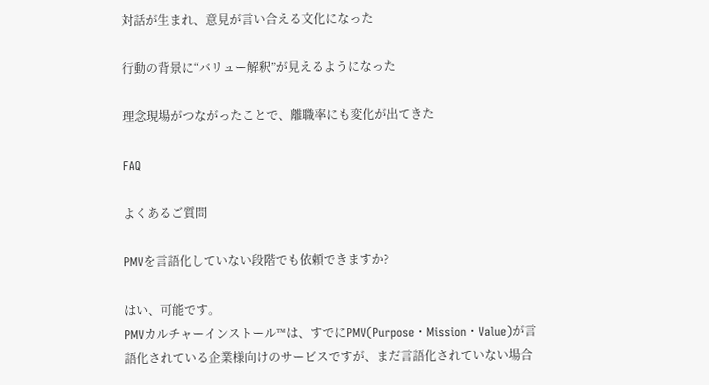対話が生まれ、意見が言い合える文化になった

行動の背景に“バリュー解釈”が見えるようになった

理念現場がつながったことで、離職率にも変化が出てきた

FAQ

よくあるご質問

PMVを言語化していない段階でも依頼できますか?

はい、可能です。
PMVカルチャーインストール™は、すでにPMV(Purpose・Mission・Value)が言語化されている企業様向けのサービスですが、まだ言語化されていない場合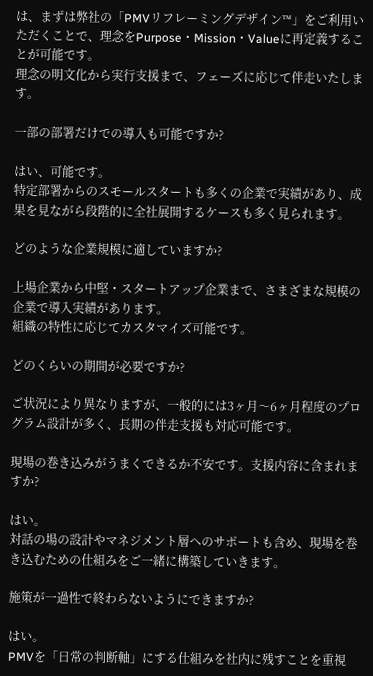は、まずは弊社の「PMVリフレーミングデザイン™」をご利用いただくことで、理念をPurpose・Mission・Valueに再定義することが可能です。
理念の明文化から実行支援まで、フェーズに応じて伴走いたします。

一部の部署だけでの導入も可能ですか?

はい、可能です。
特定部署からのスモールスタートも多くの企業で実績があり、成果を見ながら段階的に全社展開するケースも多く見られます。

どのような企業規模に適していますか?

上場企業から中堅・スタートアップ企業まで、さまざまな規模の企業で導入実績があります。
組織の特性に応じてカスタマイズ可能です。

どのくらいの期間が必要ですか?

ご状況により異なりますが、一般的には3ヶ月〜6ヶ月程度のプログラム設計が多く、長期の伴走支援も対応可能です。

現場の巻き込みがうまくできるか不安です。支援内容に含まれますか?

はい。
対話の場の設計やマネジメント層へのサポートも含め、現場を巻き込むための仕組みをご一緒に構築していきます。

施策が一過性で終わらないようにできますか?

はい。
PMVを「日常の判断軸」にする仕組みを社内に残すことを重視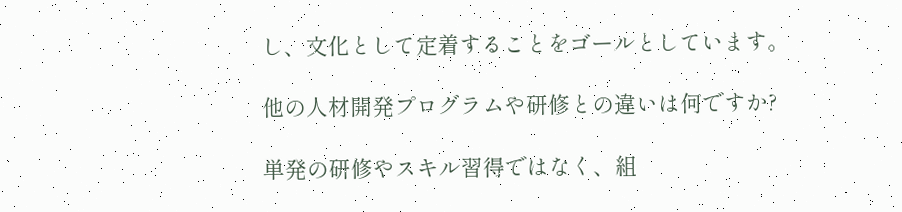し、文化として定着することをゴールとしています。

他の人材開発プログラムや研修との違いは何ですか?

単発の研修やスキル習得ではなく、組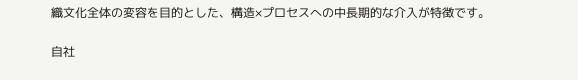織文化全体の変容を目的とした、構造×プロセスへの中長期的な介入が特徴です。

自社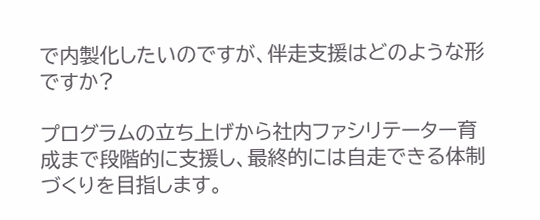で内製化したいのですが、伴走支援はどのような形ですか?

プログラムの立ち上げから社内ファシリテーター育成まで段階的に支援し、最終的には自走できる体制づくりを目指します。